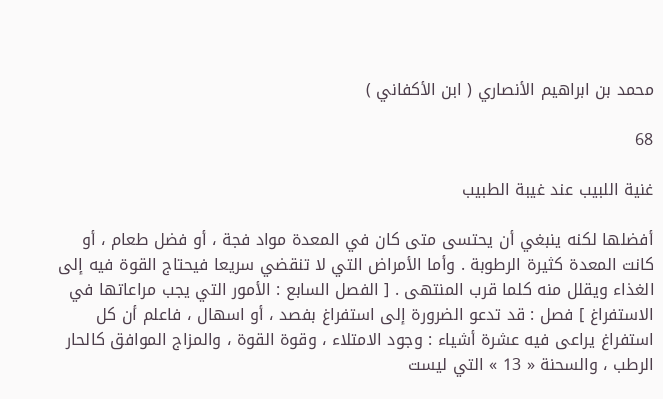محمد بن ابراهيم الأنصاري ( ابن الأكفاني )

68

غنية اللبيب عند غيبة الطبيب

أفضلها لكنه ينبغي أن يحتسى متى كان في المعدة مواد فجة ، أو فضل طعام ، أو كانت المعدة كثيرة الرطوبة . وأما الأمراض التي لا تنقضي سريعا فيحتاج القوة فيه إلى الغذاء ويقلل منه كلما قرب المنتهى . [ الفصل السابع : الأمور التي يجب مراعاتها في الاستفراغ ] فصل : قد تدعو الضرورة إلى استفراغ بفصد ، أو اسهال ، فاعلم أن كل استفراغ يراعى فيه عشرة أشياء : وجود الامتلاء ، وقوة القوة ، والمزاج الموافق كالحار الرطب ، والسحنة « 13 » التي ليست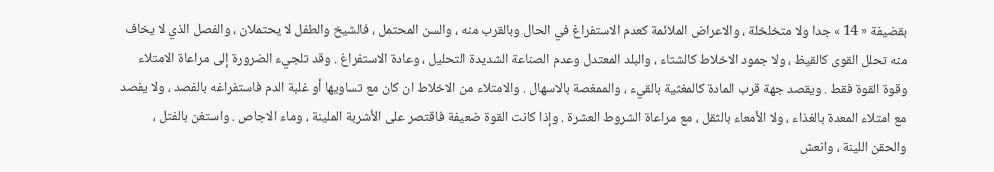بقضيفة « 14 » جدا ولا متخلخلة ، والاعراض الملائمة كعدم الاستفراغ في الحال وبالقرب منه ، والسن المحتمل ، فالشيخ والطفل لا يحتملان ، والفصل الذي لا يخاف منه تحلل القوى كالقيظ ، ولا جمود الاخلاط كالشتاء ، والبلد المعتدل وعدم الصناعة الشديدة التحليل ، وعادة الاستفراغ . وقد تلجيء الضرورة إلى مراعاة الامتلاء وقوة القوة فقط . ويقصد جهة قرب المادة كالمغثية بالقيء ، والممغصة بالاسهال . والامتلاء من الاخلاط ان كان مع تساويها أو غلبة الدم فاستفراغه بالفصد ، ولا يفصد مع امتلاء المعدة بالغذاء ، ولا الأمعاء بالثقل ، مع مراعاة الشروط العشرة . وإذا كانت القوة ضعيفة فاقتصر على الأشربة الملينة ، وماء الاجاص . واستغن بالفتل ، والحقن اللينة ، وانعش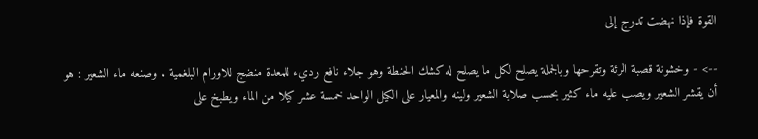القوة فإذا نهضت تدرج إلى

--> - وخشونة قصبة الرئة وتقرحها وبالجملة يصلح لكل ما يصلح له كشك الحنطة وهو جلاء نافع رديء للمعدة منضج للاورام البلغمية . وصنعه ماء الشعير : هو أن يقشر الشعير ويصب عليه ماء كثير بحسب صلابة الشعير ولينه والمعيار على الكيل الواحد خمسة عشر كيلا من الماء ويطبخ على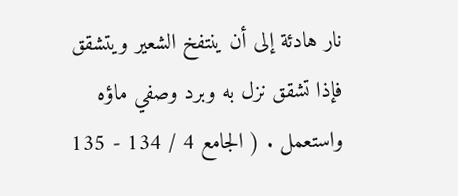نار هادئة إلى أن ينتفخ الشعير ويتشقق فإذا تشقق نزل به وبرد وصفي ماؤه واستعمل . ( الجامع 4 / 134 - 135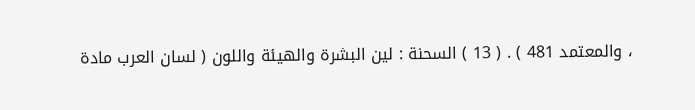، والمعتمد 481 ) . ( 13 ) السحنة : لين البشرة والهيئة واللون ( لسان العرب مادة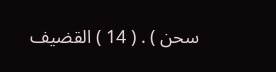سحن ) . ( 14 ) القضيف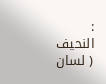: النحيف ( لسان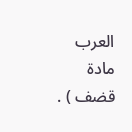العرب مادة قضف ) .